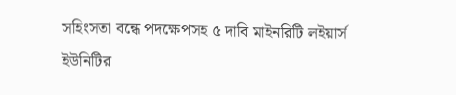সহিংসতা বন্ধে পদক্ষেপসহ ৫ দাবি মাইনরিটি লইয়ার্স ইউনিটির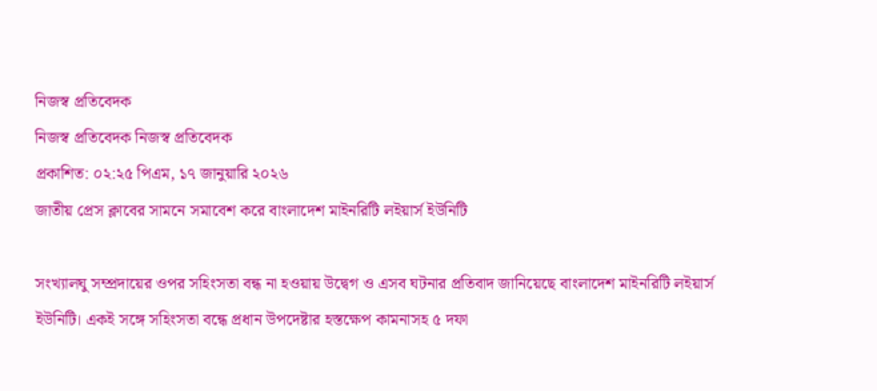নিজস্ব প্রতিবেদক
নিজস্ব প্রতিবেদক নিজস্ব প্রতিবেদক
প্রকাশিত: ০২:২৫ পিএম, ১৭ জানুয়ারি ২০২৬
জাতীয় প্রেস ক্লাবের সামনে সমাবেশ করে বাংলাদেশ মাইনরিটি লইয়ার্স ইউনিটি

সংখ্যালঘু সম্প্রদায়ের ওপর সহিংসতা বন্ধ না হওয়ায় উদ্বেগ ও এসব ঘটনার প্রতিবাদ জানিয়েছে বাংলাদেশ মাইনরিটি লইয়ার্স ইউনিটি। একই সঙ্গে সহিংসতা বন্ধে প্রধান উপদেষ্টার হস্তক্ষেপ কামনাসহ ৫ দফা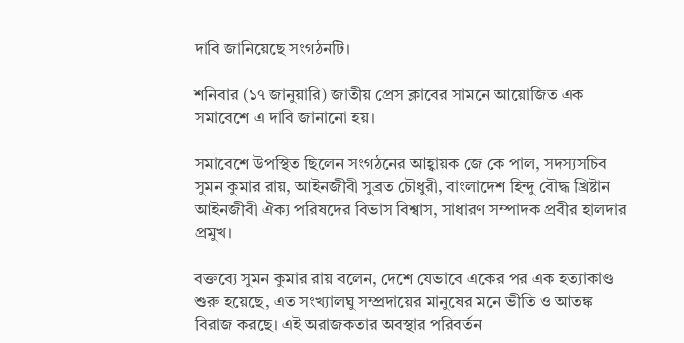দাবি জানিয়েছে সংগঠনটি।

শনিবার (১৭ জানুয়ারি) জাতীয় প্রেস ক্লাবের সামনে আয়োজিত এক সমাবেশে এ দাবি জানানো হয়।

সমাবেশে উপস্থিত ছিলেন সংগঠনের আহ্বায়ক জে কে পাল, সদস্যসচিব সুমন কুমার রায়, আইনজীবী সুব্রত চৌধুরী, বাংলাদেশ হিন্দু বৌদ্ধ খ্রিষ্টান আইনজীবী ঐক্য পরিষদের বিভাস বিশ্বাস, সাধারণ সম্পাদক প্রবীর হালদার প্রমুখ।

বক্তব্যে সুমন কুমার রায় বলেন, দেশে যেভাবে একের পর এক হত্যাকাণ্ড শুরু হয়েছে, এত সংখ্যালঘু সম্প্রদায়ের মানুষের মনে ভীতি ও আতঙ্ক বিরাজ করছে। এই অরাজকতার অবস্থার পরিবর্তন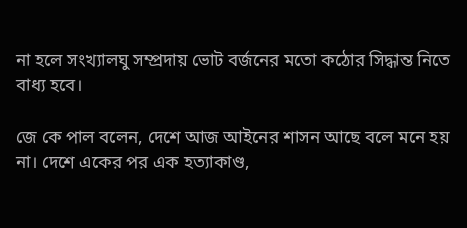না হলে সংখ্যালঘু সম্প্রদায় ভোট বর্জনের মতো কঠোর সিদ্ধান্ত নিতে বাধ্য হবে।

জে কে পাল বলেন, দেশে আজ আইনের শাসন আছে বলে মনে হয় না। দেশে একের পর এক হত্যাকাণ্ড,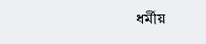ধর্মীয়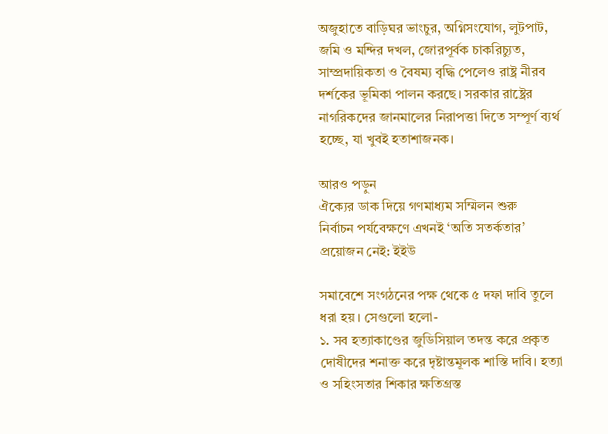অজুহাতে বাড়িঘর ভাংচুর, অগ্নিসংযোগ, লুটপাট, জমি ও মন্দির দখল, জোরপূর্বক চাকরিচ্যুত, সাম্প্রদায়িকতা ও বৈষম্য বৃদ্ধি পেলেও রাষ্ট্র নীরব দর্শকের ভূমিকা পালন করছে। সরকার রাষ্ট্রের নাগরিকদের জানমালের নিরাপত্তা দিতে সম্পূর্ণ ব্যর্থ হচ্ছে, যা খুবই হতাশাজনক।

আরও পড়ুন
ঐক্যের ডাক দিয়ে গণমাধ্যম সম্মিলন শুরু
নির্বাচন পর্যবেক্ষণে এখনই ‌‘অতি সতর্কতার’ প্রয়োজন নেই: ইইউ

সমাবেশে সংগঠনের পক্ষ থেকে ৫ দফা দাবি তুলে ধরা হয়। সেগুলো হলো-
১. সব হত্যাকাণ্ডের জুডিসিয়াল তদন্ত করে প্রকৃত দোষীদের শনাক্ত করে দৃষ্টান্তমূলক শাস্তি দাবি। হত্যা ও সহিংসতার শিকার ক্ষতিগ্রস্ত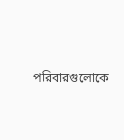পরিবারগুলোকে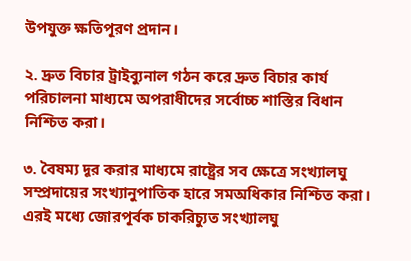উপযুক্ত ক্ষতিপূরণ প্রদান।

২. দ্রুত বিচার ট্রাইব্যুনাল গঠন করে দ্রুত বিচার কার্য পরিচালনা মাধ্যমে অপরাধীদের সর্বোচ্চ শাস্তির বিধান নিশ্চিত করা।

৩. বৈষম্য দূর করার মাধ্যমে রাষ্ট্রের সব ক্ষেত্রে সংখ্যালঘু সম্প্রদায়ের সংখ্যানুপাতিক হারে সমঅধিকার নিশ্চিত করা। এরই মধ্যে জোরপূর্বক চাকরিচ্যুত সংখ্যালঘু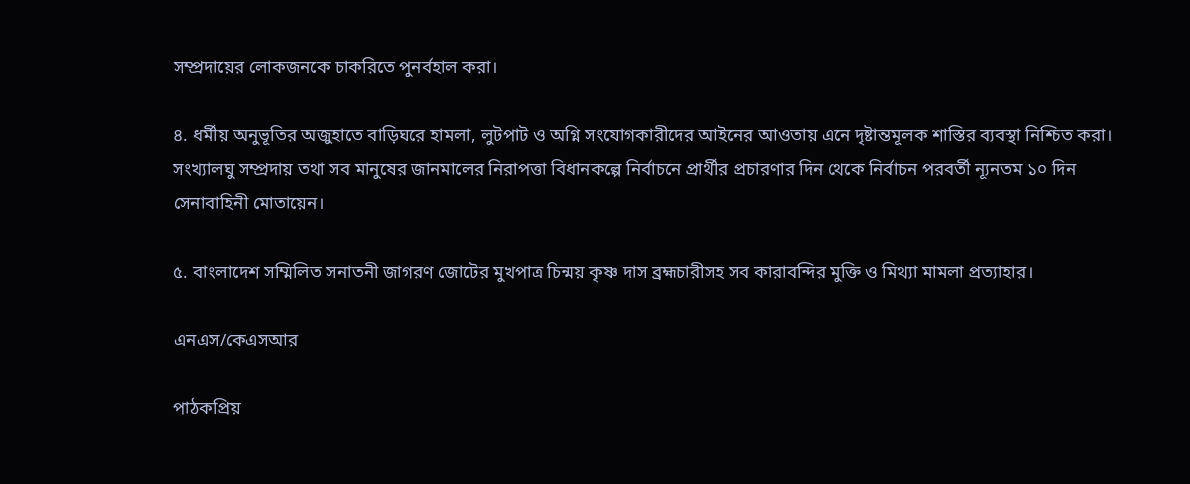সম্প্রদায়ের লোকজনকে চাকরিতে পুনর্বহাল করা।

৪. ধর্মীয় অনুভূতির অজুহাতে বাড়িঘরে হামলা, লুটপাট ও অগ্নি সংযোগকারীদের আইনের আওতায় এনে দৃষ্টান্তমূলক শাস্তির ব্যবস্থা নিশ্চিত করা। সংখ্যালঘু সম্প্রদায় তথা সব মানুষের জানমালের নিরাপত্তা বিধানকল্পে নির্বাচনে প্রার্থীর প্রচারণার দিন থেকে নির্বাচন পরবর্তী ন্যূনতম ১০ দিন সেনাবাহিনী মোতায়েন।

৫. বাংলাদেশ সম্মিলিত সনাতনী জাগরণ জোটের মুখপাত্র চিন্ময় কৃষ্ণ দাস ব্রহ্মচারীসহ সব কারাবন্দির মুক্তি ও মিথ্যা মামলা প্রত্যাহার।

এনএস/কেএসআর

পাঠকপ্রিয়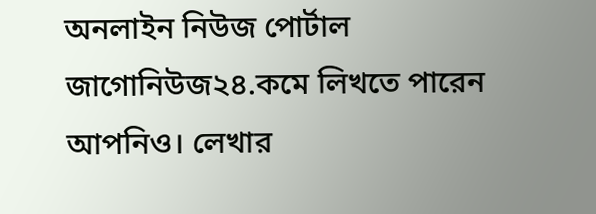অনলাইন নিউজ পোর্টাল জাগোনিউজ২৪.কমে লিখতে পারেন আপনিও। লেখার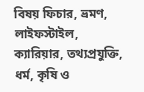বিষয় ফিচার, ভ্রমণ, লাইফস্টাইল, ক্যারিয়ার, তথ্যপ্রযুক্তি, ধর্ম, কৃষি ও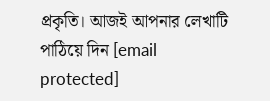প্রকৃতি। আজই আপনার লেখাটি পাঠিয়ে দিন [email protected]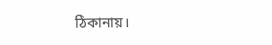ঠিকানায়।